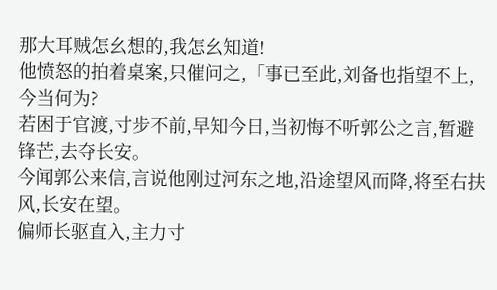那大耳贼怎幺想的,我怎幺知道!
他愤怒的拍着桌案,只催问之,「事已至此,刘备也指望不上,今当何为?
若困于官渡,寸步不前,早知今日,当初悔不听郭公之言,暂避锋芒,去夺长安。
今闻郭公来信,言说他刚过河东之地,沿途望风而降,将至右扶风,长安在望。
偏师长驱直入,主力寸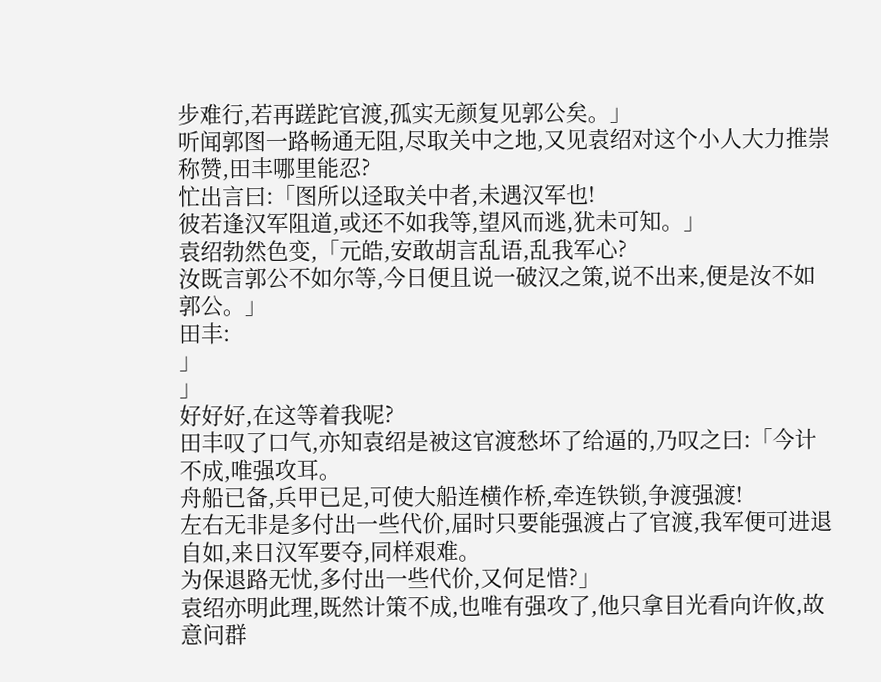步难行,若再蹉跎官渡,孤实无颜复见郭公矣。」
听闻郭图一路畅通无阻,尽取关中之地,又见袁绍对这个小人大力推崇称赞,田丰哪里能忍?
忙出言曰:「图所以迳取关中者,未遇汉军也!
彼若逢汉军阻道,或还不如我等,望风而逃,犹未可知。」
袁绍勃然色变,「元皓,安敢胡言乱语,乱我军心?
汝既言郭公不如尔等,今日便且说一破汉之策,说不出来,便是汝不如郭公。」
田丰:
」
」
好好好,在这等着我呢?
田丰叹了口气,亦知袁绍是被这官渡愁坏了给逼的,乃叹之曰:「今计不成,唯强攻耳。
舟船已备,兵甲已足,可使大船连横作桥,牵连铁锁,争渡强渡!
左右无非是多付出一些代价,届时只要能强渡占了官渡,我军便可进退自如,来日汉军要夺,同样艰难。
为保退路无忧,多付出一些代价,又何足惜?」
袁绍亦明此理,既然计策不成,也唯有强攻了,他只拿目光看向许攸,故意问群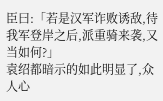臣曰:「若是汉军诈败诱敌,待我军登岸之后,派重骑来袭,又当如何?」
袁绍都暗示的如此明显了,众人心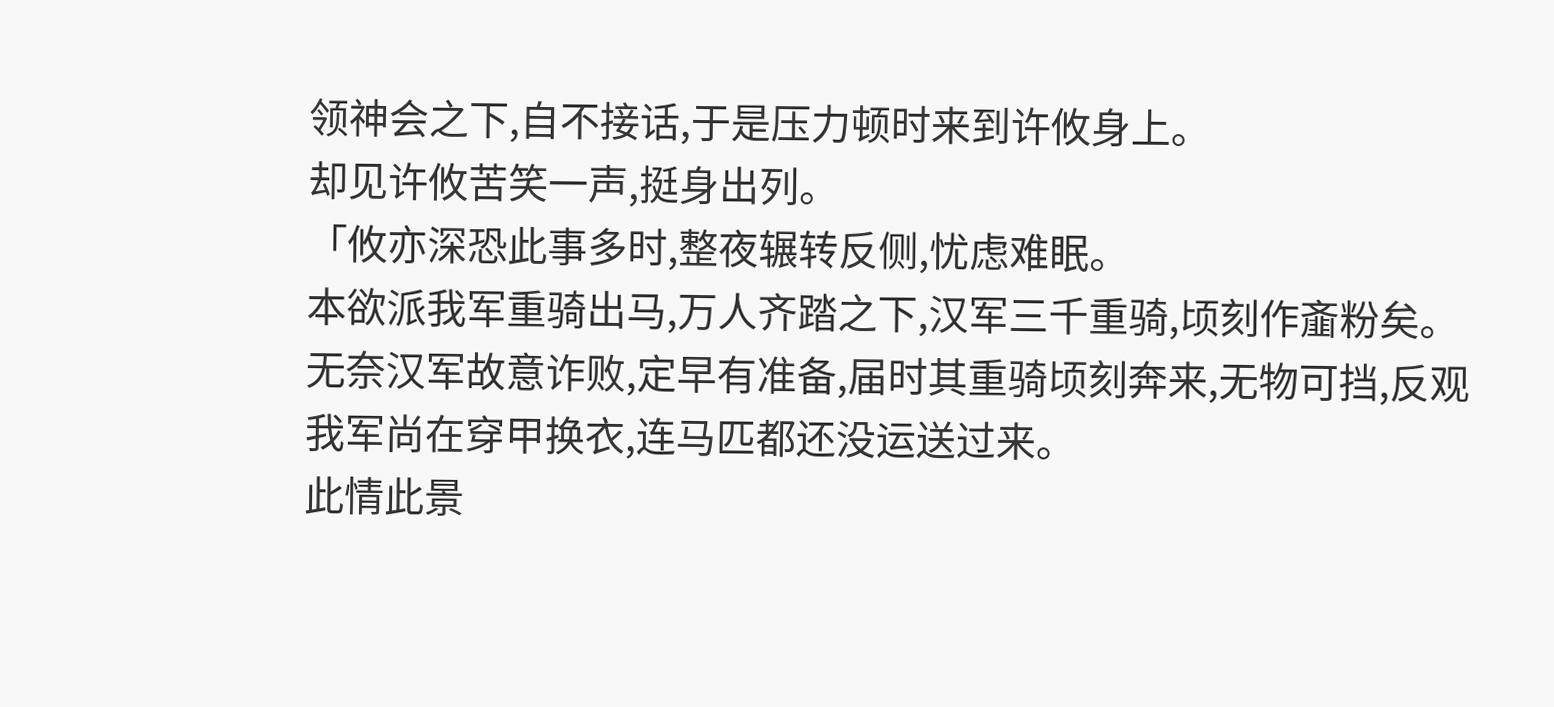领神会之下,自不接话,于是压力顿时来到许攸身上。
却见许攸苦笑一声,挺身出列。
「攸亦深恐此事多时,整夜辗转反侧,忧虑难眠。
本欲派我军重骑出马,万人齐踏之下,汉军三千重骑,顷刻作齑粉矣。
无奈汉军故意诈败,定早有准备,届时其重骑顷刻奔来,无物可挡,反观我军尚在穿甲换衣,连马匹都还没运送过来。
此情此景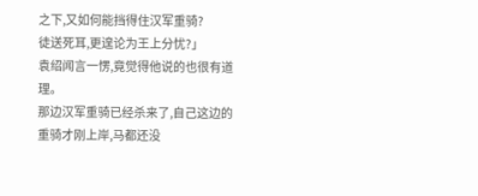之下,又如何能挡得住汉军重骑?
徒送死耳,更遑论为王上分忧?」
袁绍闻言一愣,竟觉得他说的也很有道理。
那边汉军重骑已经杀来了,自己这边的重骑才刚上岸,马都还没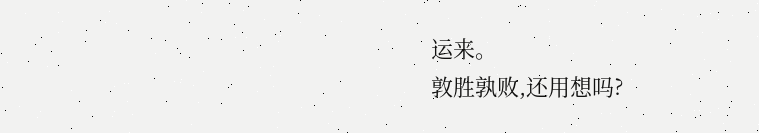运来。
敦胜孰败,还用想吗?